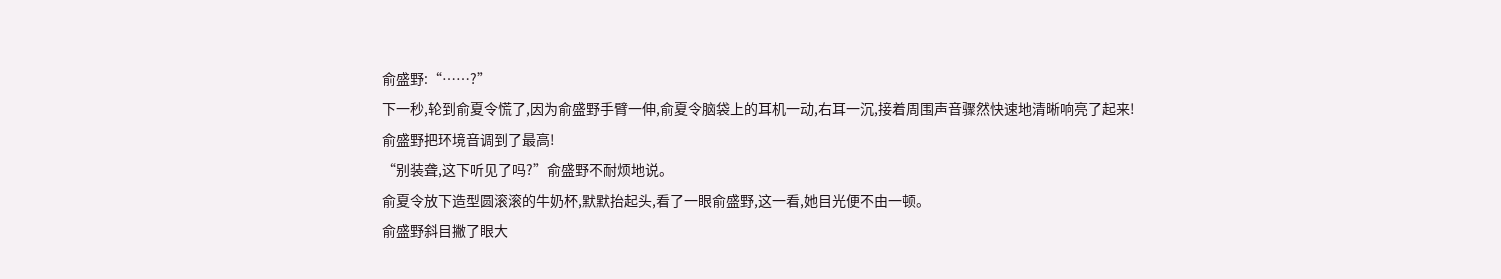俞盛野:“……?”
下一秒,轮到俞夏令慌了,因为俞盛野手臂一伸,俞夏令脑袋上的耳机一动,右耳一沉,接着周围声音骤然快速地清晰响亮了起来!
俞盛野把环境音调到了最高!
“别装聋,这下听见了吗?”俞盛野不耐烦地说。
俞夏令放下造型圆滚滚的牛奶杯,默默抬起头,看了一眼俞盛野,这一看,她目光便不由一顿。
俞盛野斜目撇了眼大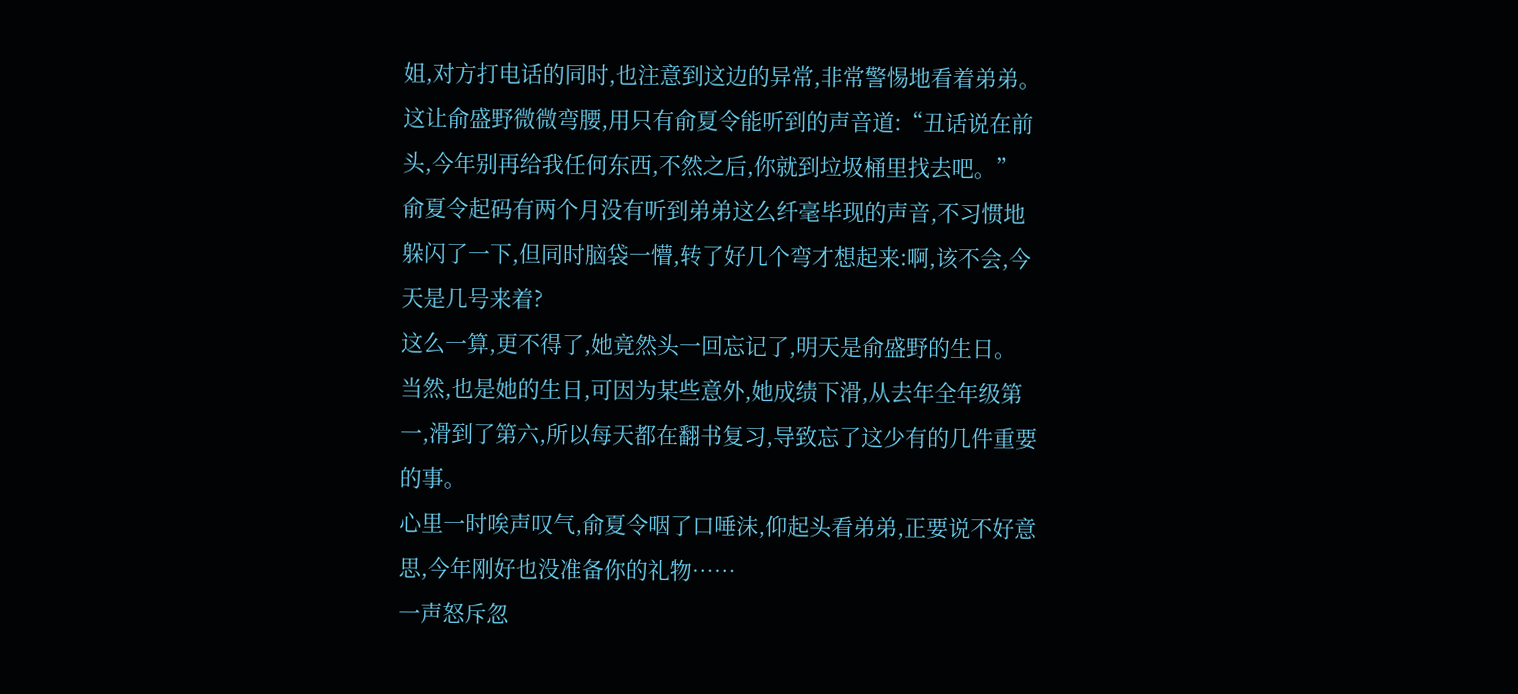姐,对方打电话的同时,也注意到这边的异常,非常警惕地看着弟弟。
这让俞盛野微微弯腰,用只有俞夏令能听到的声音道:“丑话说在前头,今年别再给我任何东西,不然之后,你就到垃圾桶里找去吧。”
俞夏令起码有两个月没有听到弟弟这么纤毫毕现的声音,不习惯地躲闪了一下,但同时脑袋一懵,转了好几个弯才想起来:啊,该不会,今天是几号来着?
这么一算,更不得了,她竟然头一回忘记了,明天是俞盛野的生日。
当然,也是她的生日,可因为某些意外,她成绩下滑,从去年全年级第一,滑到了第六,所以每天都在翻书复习,导致忘了这少有的几件重要的事。
心里一时唉声叹气,俞夏令咽了口唾沫,仰起头看弟弟,正要说不好意思,今年刚好也没准备你的礼物……
一声怒斥忽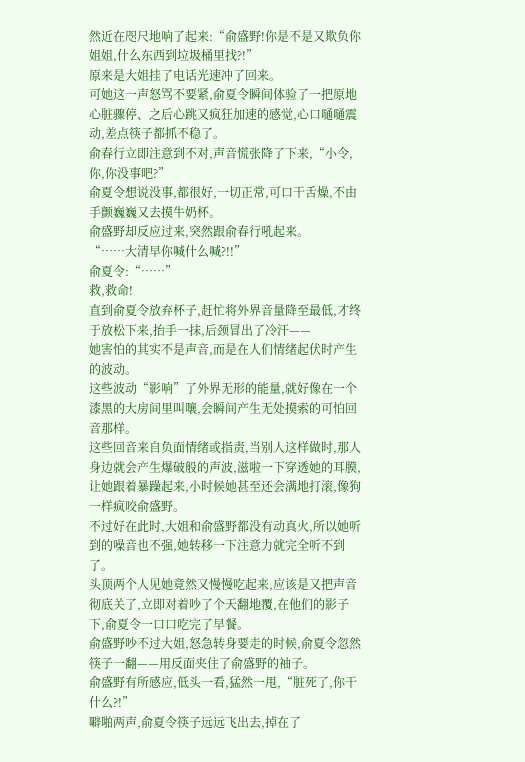然近在咫尺地响了起来:“俞盛野!你是不是又欺负你姐姐,什么东西到垃圾桶里找?!”
原来是大姐挂了电话光速冲了回来。
可她这一声怒骂不要紧,俞夏令瞬间体验了一把原地心脏骤停、之后心跳又疯狂加速的感觉,心口嗵嗵震动,差点筷子都抓不稳了。
俞春行立即注意到不对,声音慌张降了下来,“小令,你,你没事吧?”
俞夏令想说没事,都很好,一切正常,可口干舌燥,不由手颤巍巍又去摸牛奶杯。
俞盛野却反应过来,突然跟俞春行吼起来。
“……大清早你喊什么喊?!!”
俞夏令:“……”
救,救命!
直到俞夏令放弃杯子,赶忙将外界音量降至最低,才终于放松下来,抬手一抹,后颈冒出了冷汗——
她害怕的其实不是声音,而是在人们情绪起伏时产生的波动。
这些波动“影响”了外界无形的能量,就好像在一个漆黑的大房间里叫嚷,会瞬间产生无处摸索的可怕回音那样。
这些回音来自负面情绪或指责,当别人这样做时,那人身边就会产生爆破般的声波,滋啦一下穿透她的耳膜,让她跟着暴躁起来,小时候她甚至还会满地打滚,像狗一样疯咬俞盛野。
不过好在此时,大姐和俞盛野都没有动真火,所以她听到的噪音也不强,她转移一下注意力就完全听不到了。
头顶两个人见她竟然又慢慢吃起来,应该是又把声音彻底关了,立即对着吵了个天翻地覆,在他们的影子下,俞夏令一口口吃完了早餐。
俞盛野吵不过大姐,怒急转身要走的时候,俞夏令忽然筷子一翻——用反面夹住了俞盛野的袖子。
俞盛野有所感应,低头一看,猛然一甩,“脏死了,你干什么?!”
噼啪两声,俞夏令筷子远远飞出去,掉在了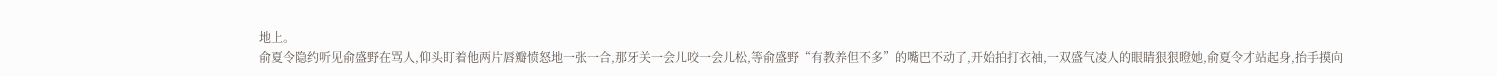地上。
俞夏令隐约听见俞盛野在骂人,仰头盯着他两片唇瓣愤怒地一张一合,那牙关一会儿咬一会儿松,等俞盛野“有教养但不多”的嘴巴不动了,开始拍打衣袖,一双盛气凌人的眼睛狠狠瞪她,俞夏令才站起身,抬手摸向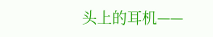头上的耳机——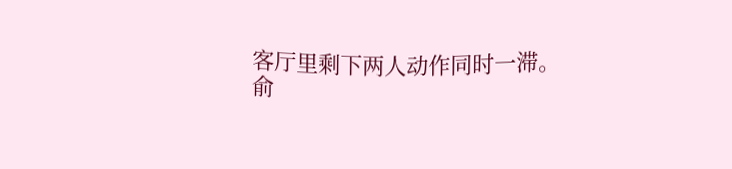客厅里剩下两人动作同时一滞。
俞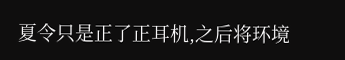夏令只是正了正耳机,之后将环境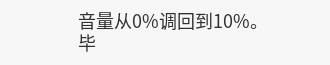音量从0%调回到10%。
毕